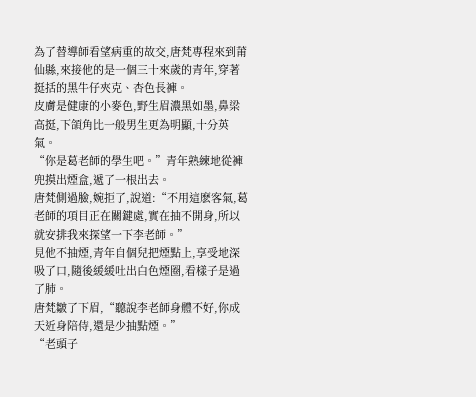為了替導師看望病重的故交,唐梵專程來到莆仙縣,來接他的是一個三十來歲的青年,穿著挺括的黑牛仔夾克、杏色長褲。
皮膚是健康的小麥色,野生眉濃黑如墨,鼻梁高挺,下頜角比一般男生更為明顯,十分英氣。
“你是葛老師的學生吧。”青年熟練地從褲兜摸出煙盒,遞了一根出去。
唐梵側過臉,婉拒了,說道:“不用這麽客氣,葛老師的項目正在關鍵處,實在抽不開身,所以就安排我來探望一下李老師。”
見他不抽煙,青年自個兒把煙點上,享受地深吸了口,隨後緩緩吐出白色煙圈,看樣子是過了肺。
唐梵皺了下眉,“聽說李老師身體不好,你成天近身陪侍,還是少抽點煙。”
“老頭子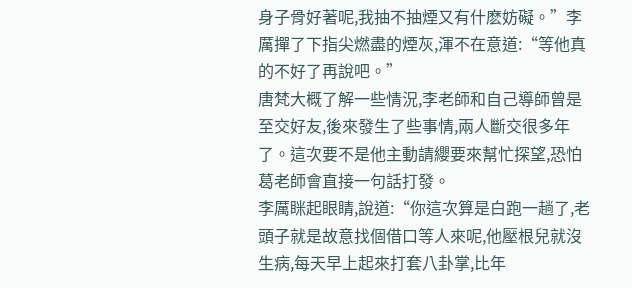身子骨好著呢,我抽不抽煙又有什麽妨礙。”李厲撣了下指尖燃盡的煙灰,渾不在意道:“等他真的不好了再說吧。”
唐梵大概了解一些情況,李老師和自己導師曾是至交好友,後來發生了些事情,兩人斷交很多年了。這次要不是他主動請纓要來幫忙探望,恐怕葛老師會直接一句話打發。
李厲眯起眼睛,說道:“你這次算是白跑一趟了,老頭子就是故意找個借口等人來呢,他壓根兒就沒生病,每天早上起來打套八卦掌,比年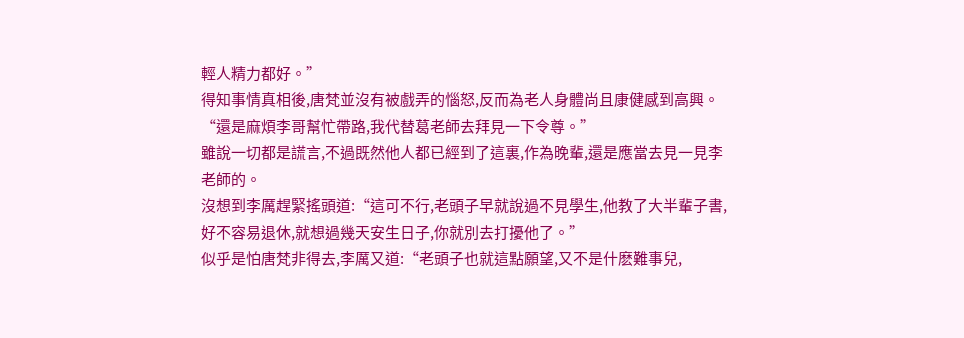輕人精力都好。”
得知事情真相後,唐梵並沒有被戲弄的惱怒,反而為老人身體尚且康健感到高興。
“還是麻煩李哥幫忙帶路,我代替葛老師去拜見一下令尊。”
雖說一切都是謊言,不過既然他人都已經到了這裏,作為晚輩,還是應當去見一見李老師的。
沒想到李厲趕緊搖頭道:“這可不行,老頭子早就說過不見學生,他教了大半輩子書,好不容易退休,就想過幾天安生日子,你就別去打擾他了。”
似乎是怕唐梵非得去,李厲又道:“老頭子也就這點願望,又不是什麽難事兒,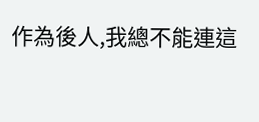作為後人,我總不能連這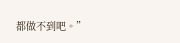都做不到吧。”